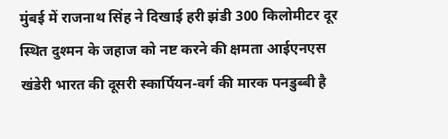मुंबई में राजनाथ सिंह ने दिखाई हरी झंडी 300 किलोमीटर दूर स्थित दुश्मन के जहाज को नष्ट करने की क्षमता आईएनएस खंडेरी भारत की दूसरी स्कार्पियन-वर्ग की मारक पनडुब्बी है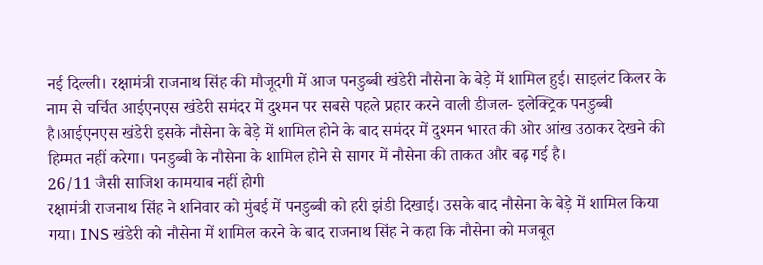नई दिल्ली। रक्षामंत्री राजनाथ सिंह की मौजूदगी में आज पनडुब्बी खंडेरी नौसेना के बेड़े में शामिल हुई। साइलंट किलर के नाम से चर्चित आईएनएस खंडेरी समंदर में दुश्मन पर सबसे पहले प्रहार करने वाली डीजल- इलेक्ट्रिक पनडुब्बी है।आईएनएस खंडेरी इसके नौसेना के बेड़े में शामिल होने के बाद समंदर में दुश्मन भारत की ओर आंख उठाकर देखने की हिम्मत नहीं करेगा। पनडुब्बी के नौसेना के शामिल होने से सागर में नौसेना की ताकत और बढ़ गई है।
26/11 जैसी साजिश कामयाब नहीं होगी
रक्षामंत्री राजनाथ सिंह ने शनिवार को मुंबई में पनडुब्बी को हरी झंडी दिखाई। उसके बाद नौसेना के बेड़े में शामिल किया गया। INS खंडेरी को नौसेना में शामिल करने के बाद राजनाथ सिंह ने कहा कि नौसेना को मजबूत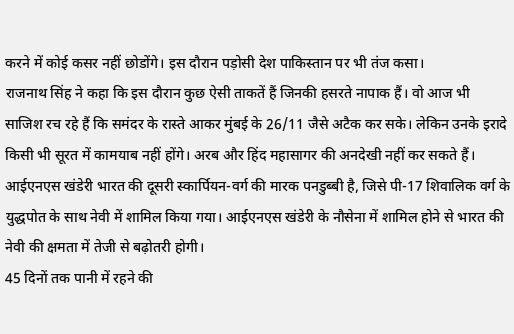करने में कोई कसर नहीं छोडोंगे। इस दौरान पड़ोसी देश पाकिस्तान पर भी तंज कसा।
राजनाथ सिंह ने कहा कि इस दौरान कुछ ऐसी ताकतें हैं जिनकी हसरते नापाक हैं। वो आज भी साजिश रच रहे हैं कि समंदर के रास्ते आकर मुंबई के 26/11 जैसे अटैक कर सके। लेकिन उनके इरादे किसी भी सूरत में कामयाब नहीं होंगे। अरब और हिंद महासागर की अनदेखी नहीं कर सकते हैं।
आईएनएस खंडेरी भारत की दूसरी स्कार्पियन-वर्ग की मारक पनडुब्बी है, जिसे पी-17 शिवालिक वर्ग के युद्धपोत के साथ नेवी में शामिल किया गया। आईएनएस खंडेरी के नौसेना में शामिल होने से भारत की नेवी की क्षमता में तेजी से बढ़ोतरी होगी।
45 दिनों तक पानी में रहने की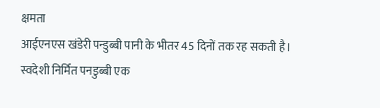क्षमता
आईएनएस खंडेरी पन्डुब्बी पानी के भीतर 45 दिनों तक रह सकती है। स्वदेशी निर्मित पनडुब्बी एक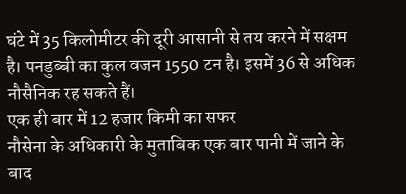घंटे में 35 किलोमीटर की दूरी आसानी से तय करने में सक्षम है। पनडुब्बी का कुल वजन 1550 टन है। इसमें 36 से अधिक नौसैनिक रह सकते हैं।
एक ही बार में 12 हजार किमी का सफर
नौसेना के अधिकारी के मुताबिक एक बार पानी में जाने के बाद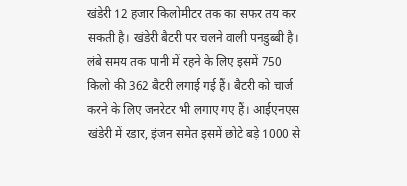खंडेरी 12 हजार किलोमीटर तक का सफर तय कर सकती है। खंडेरी बैटरी पर चलने वाली पनडुब्बी है। लंबे समय तक पानी में रहने के लिए इसमें 750 किलो की 362 बैटरी लगाई गई हैं। बैटरी को चार्ज करने के लिए जनरेटर भी लगाए गए हैं। आईएनएस खंडेरी में रडार, इंजन समेत इसमें छोटे बड़े 1000 से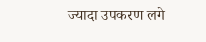ज्यादा उपकरण लगे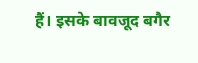हैं। इसके बावजूद बगैर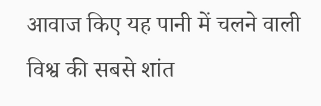आवाज किए यह पानी में चलने वाली विश्व की सबसे शांत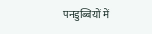पनडुब्बियों में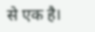से एक है।